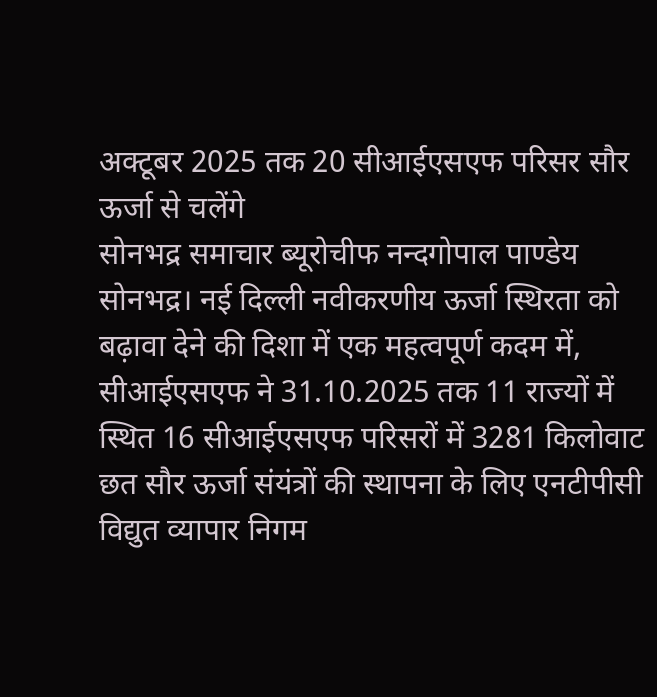अक्टूबर 2025 तक 20 सीआईएसएफ परिसर सौर ऊर्जा से चलेंगे
सोनभद्र समाचार ब्यूरोचीफ नन्दगोपाल पाण्डेय
सोनभद्र। नई दिल्ली नवीकरणीय ऊर्जा स्थिरता को बढ़ावा देने की दिशा में एक महत्वपूर्ण कदम में, सीआईएसएफ ने 31.10.2025 तक 11 राज्यों में स्थित 16 सीआईएसएफ परिसरों में 3281 किलोवाट छत सौर ऊर्जा संयंत्रों की स्थापना के लिए एनटीपीसी विद्युत व्यापार निगम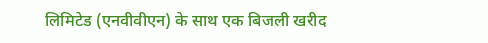लिमिटेड (एनवीवीएन) के साथ एक बिजली खरीद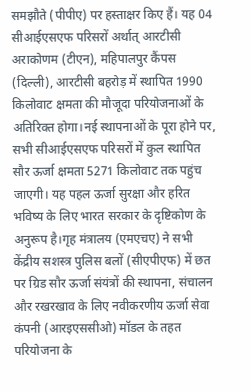समझौते (पीपीए) पर हस्ताक्षर किए हैं। यह 04 सीआईएसएफ परिसरों अर्थात् आरटीसी अराकोणम (टीएन), महिपालपुर कैंपस (दिल्ली), आरटीसी बहरोड़ में स्थापित 1990 किलोवाट क्षमता की मौजूदा परियोजनाओं के अतिरिक्त होगा।नई स्थापनाओं के पूरा होने पर, सभी सीआईएसएफ परिसरों में कुल स्थापित सौर ऊर्जा क्षमता 5271 किलोवाट तक पहुंच जाएगी। यह पहल ऊर्जा सुरक्षा और हरित भविष्य के लिए भारत सरकार के दृष्टिकोण के अनुरूप है।गृह मंत्रालय (एमएचए) ने सभी केंद्रीय सशस्त्र पुलिस बलों (सीएपीएफ) में छत पर ग्रिड सौर ऊर्जा संयंत्रों की स्थापना, संचालन और रखरखाव के लिए नवीकरणीय ऊर्जा सेवा कंपनी (आरइएससीओ) मॉडल के तहत परियोजना के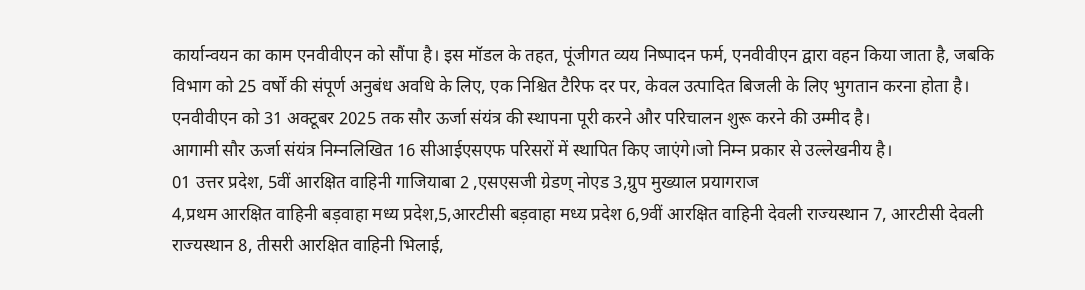कार्यान्वयन का काम एनवीवीएन को सौंपा है। इस मॉडल के तहत, पूंजीगत व्यय निष्पादन फर्म, एनवीवीएन द्वारा वहन किया जाता है, जबकि विभाग को 25 वर्षों की संपूर्ण अनुबंध अवधि के लिए, एक निश्चित टैरिफ दर पर, केवल उत्पादित बिजली के लिए भुगतान करना होता है। एनवीवीएन को 31 अक्टूबर 2025 तक सौर ऊर्जा संयंत्र की स्थापना पूरी करने और परिचालन शुरू करने की उम्मीद है।
आगामी सौर ऊर्जा संयंत्र निम्नलिखित 16 सीआईएसएफ परिसरों में स्थापित किए जाएंगे।जो निम्न प्रकार से उल्लेखनीय है।
01 उत्तर प्रदेश, 5वीं आरक्षित वाहिनी गाजियाबा 2 ,एसएसजी ग्रेडण् नोएड 3,ग्रुप मुख्याल प्रयागराज
4,प्रथम आरक्षित वाहिनी बड़वाहा मध्य प्रदेश,5,आरटीसी बड़वाहा मध्य प्रदेश 6,9वीं आरक्षित वाहिनी देवली राज्यस्थान 7, आरटीसी देवली राज्यस्थान 8, तीसरी आरक्षित वाहिनी भिलाई,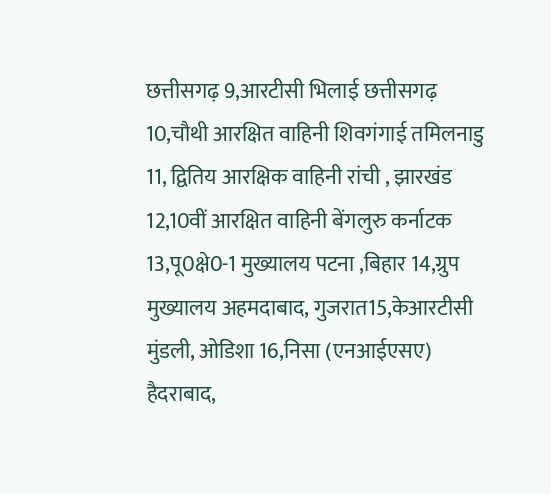छत्तीसगढ़ 9,आरटीसी भिलाई छत्तीसगढ़ 10,चौथी आरक्षित वाहिनी शिवगंगाई तमिलनाडु 11, द्वितिय आरक्षिक वाहिनी रांची , झारखंड 12,10वीं आरक्षित वाहिनी बेंगलुरु कर्नाटक 13,पू0क्षे0-1 मुख्यालय पटना ,बिहार 14,ग्रुप मुख्यालय अहमदाबाद, गुजरात15,केआरटीसी मुंडली, ओडिशा 16,निसा (एनआईएसए) हैदराबाद,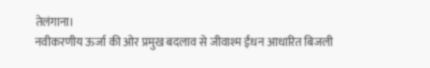तेलंगाना।
नवीकरणीय ऊर्जा की ओर प्रमुख बदलाव से जीवाश्म ईंधन आधारित बिजली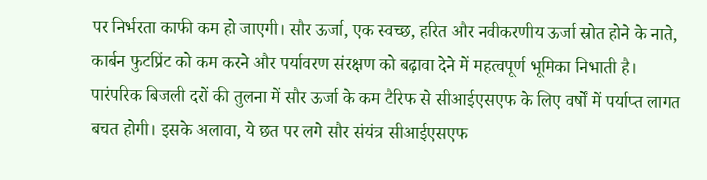पर निर्भरता काफी कम हो जाएगी। सौर ऊर्जा, एक स्वच्छ, हरित और नवीकरणीय ऊर्जा स्रोत होने के नाते, कार्बन फुटप्रिंट को कम करने और पर्यावरण संरक्षण को बढ़ावा देने में महत्वपूर्ण भूमिका निभाती है। पारंपरिक बिजली दरों की तुलना में सौर ऊर्जा के कम टैरिफ से सीआईएसएफ के लिए वर्षों में पर्याप्त लागत बचत होगी। इसके अलावा, ये छत पर लगे सौर संयंत्र सीआईएसएफ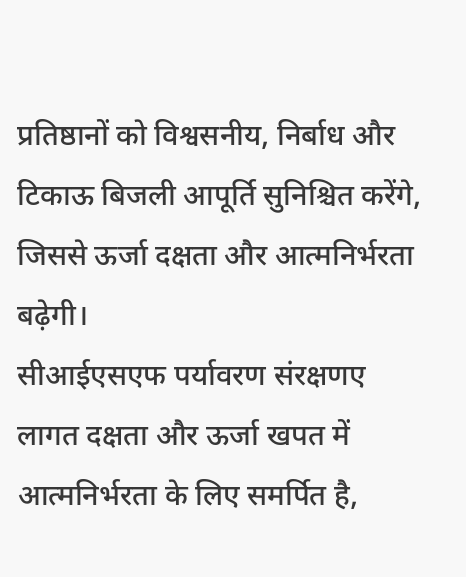प्रतिष्ठानों को विश्वसनीय, निर्बाध और टिकाऊ बिजली आपूर्ति सुनिश्चित करेंगे, जिससे ऊर्जा दक्षता और आत्मनिर्भरता बढ़ेगी।
सीआईएसएफ पर्यावरण संरक्षणए लागत दक्षता और ऊर्जा खपत में आत्मनिर्भरता के लिए समर्पित है,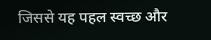जिससे यह पहल स्वच्छ और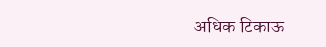अधिक टिकाऊ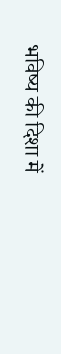भविष्य की दिशा में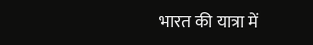भारत की यात्रा में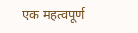एक महत्वपूर्ण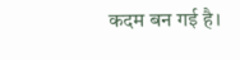कदम बन गई है।